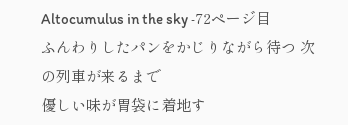Altocumulus in the sky -72ページ目
ふんわりしたパンをかじりながら待つ 次の列車が来るまで
優しい味が胃袋に着地す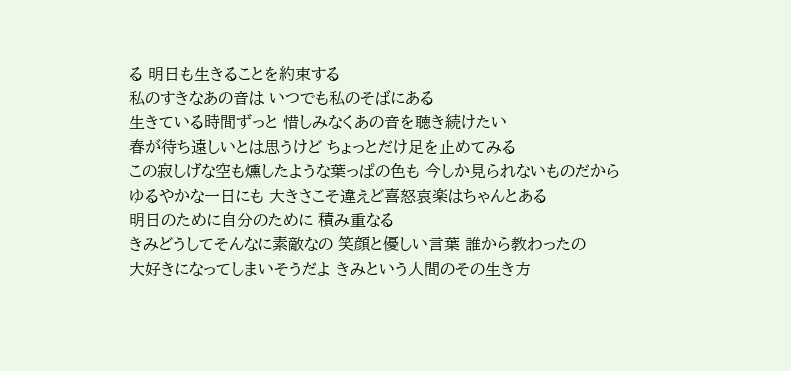る 明日も生きることを約束する
私のすきなあの音は いつでも私のそばにある
生きている時間ずっと 惜しみなくあの音を聴き続けたい
春が待ち遠しいとは思うけど ちょっとだけ足を止めてみる
この寂しげな空も燻したような葉っぱの色も 今しか見られないものだから
ゆるやかな一日にも 大きさこそ違えど喜怒哀楽はちゃんとある
明日のために自分のために 積み重なる
きみどうしてそんなに素敵なの 笑顔と優しい言葉 誰から教わったの
大好きになってしまいそうだよ きみという人間のその生き方